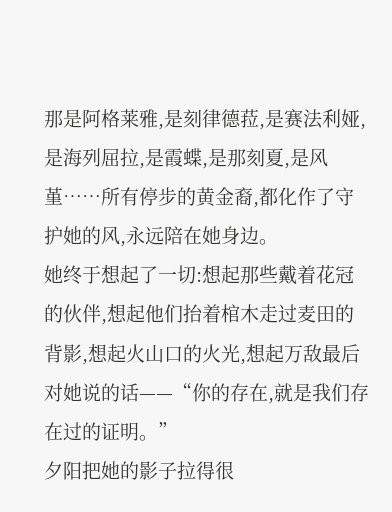那是阿格莱雅,是刻律德菈,是赛法利娅,是海列屈拉,是霞蝶,是那刻夏,是风堇……所有停步的黄金裔,都化作了守护她的风,永远陪在她身边。
她终于想起了一切:想起那些戴着花冠的伙伴,想起他们抬着棺木走过麦田的背影,想起火山口的火光,想起万敌最后对她说的话——“你的存在,就是我们存在过的证明。”
夕阳把她的影子拉得很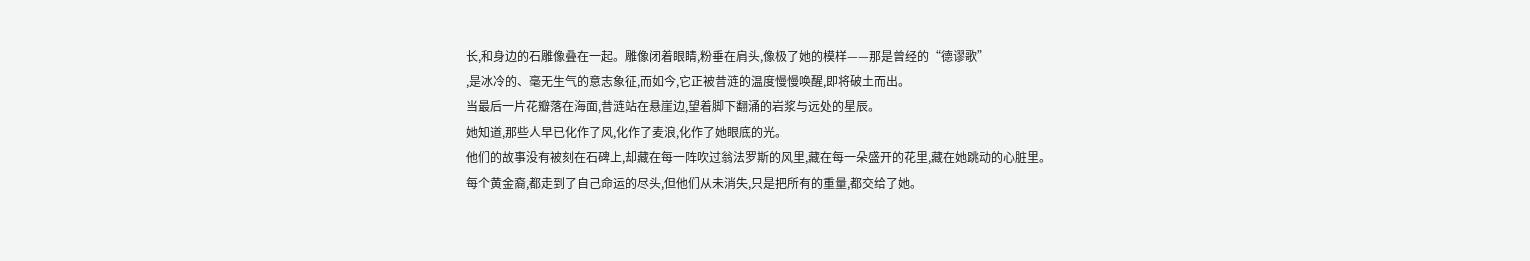长,和身边的石雕像叠在一起。雕像闭着眼睛,粉垂在肩头,像极了她的模样——那是曾经的“德谬歌”
,是冰冷的、毫无生气的意志象征,而如今,它正被昔涟的温度慢慢唤醒,即将破土而出。
当最后一片花瓣落在海面,昔涟站在悬崖边,望着脚下翻涌的岩浆与远处的星辰。
她知道,那些人早已化作了风,化作了麦浪,化作了她眼底的光。
他们的故事没有被刻在石碑上,却藏在每一阵吹过翁法罗斯的风里,藏在每一朵盛开的花里,藏在她跳动的心脏里。
每个黄金裔,都走到了自己命运的尽头,但他们从未消失,只是把所有的重量,都交给了她。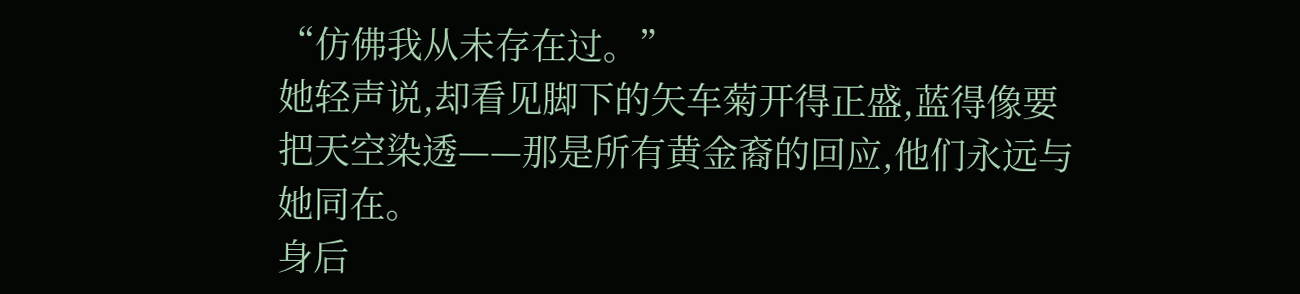“仿佛我从未存在过。”
她轻声说,却看见脚下的矢车菊开得正盛,蓝得像要把天空染透——那是所有黄金裔的回应,他们永远与她同在。
身后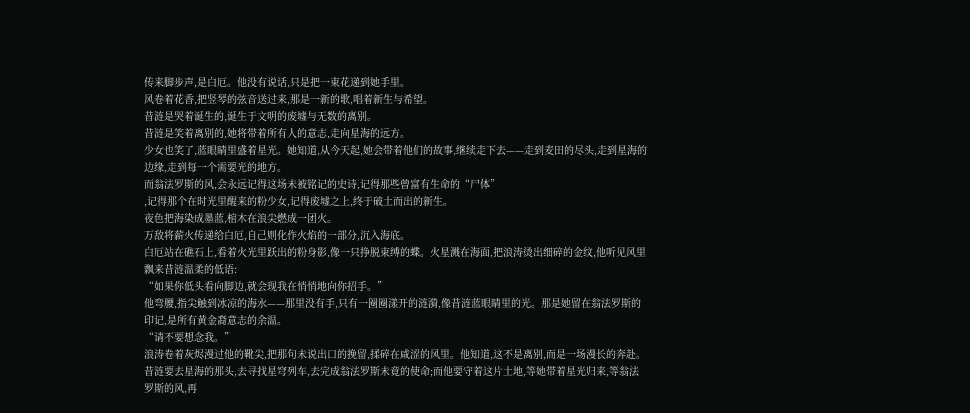传来脚步声,是白厄。他没有说话,只是把一束花递到她手里。
风卷着花香,把竖琴的弦音送过来,那是一新的歌,唱着新生与希望。
昔涟是哭着诞生的,诞生于文明的废墟与无数的离别。
昔涟是笑着离别的,她将带着所有人的意志,走向星海的远方。
少女也笑了,蓝眼睛里盛着星光。她知道,从今天起,她会带着他们的故事,继续走下去——走到麦田的尽头,走到星海的边缘,走到每一个需要光的地方。
而翁法罗斯的风,会永远记得这场未被铭记的史诗,记得那些曾富有生命的“尸体”
,记得那个在时光里醒来的粉少女,记得废墟之上,终于破土而出的新生。
夜色把海染成墨蓝,棺木在浪尖燃成一团火。
万敌将薪火传递给白厄,自己则化作火焰的一部分,沉入海底。
白厄站在礁石上,看着火光里跃出的粉身影,像一只挣脱束缚的蝶。火星溅在海面,把浪涛烫出细碎的金纹,他听见风里飘来昔涟温柔的低语:
“如果你低头看向脚边,就会现我在悄悄地向你招手。”
他弯腰,指尖触到冰凉的海水——那里没有手,只有一圈圈漾开的涟漪,像昔涟蓝眼睛里的光。那是她留在翁法罗斯的印记,是所有黄金裔意志的余温。
“请不要想念我。”
浪涛卷着灰烬漫过他的靴尖,把那句未说出口的挽留,揉碎在咸涩的风里。他知道,这不是离别,而是一场漫长的奔赴。
昔涟要去星海的那头,去寻找星穹列车,去完成翁法罗斯未竟的使命;而他要守着这片土地,等她带着星光归来,等翁法罗斯的风,再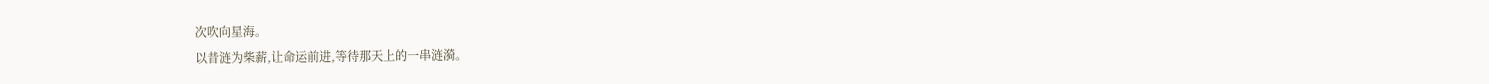次吹向星海。
以昔涟为柴薪,让命运前进,等待那天上的一串涟漪。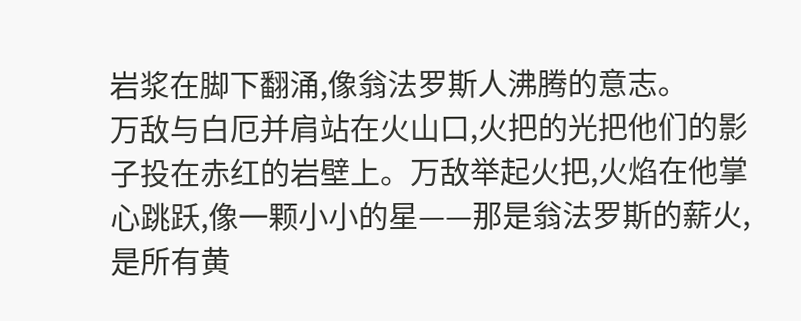岩浆在脚下翻涌,像翁法罗斯人沸腾的意志。
万敌与白厄并肩站在火山口,火把的光把他们的影子投在赤红的岩壁上。万敌举起火把,火焰在他掌心跳跃,像一颗小小的星——那是翁法罗斯的薪火,是所有黄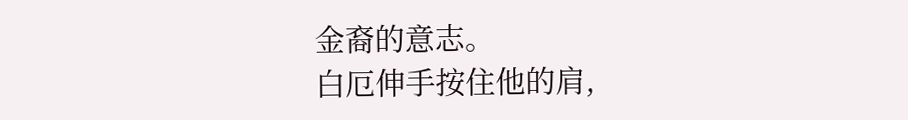金裔的意志。
白厄伸手按住他的肩,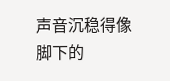声音沉稳得像脚下的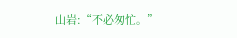山岩:“不必匆忙。”